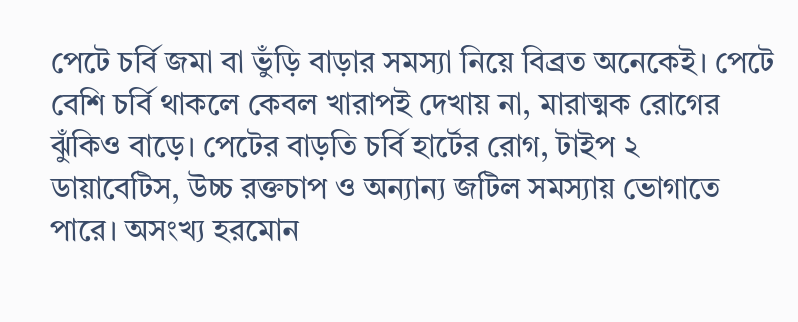পেটে চর্বি জমা বা ভুঁড়ি বাড়ার সমস্যা নিয়ে বিব্রত অনেকেই। পেটে বেশি চর্বি থাকলে কেবল খারাপই দেখায় না, মারাত্মক রোগের ঝুঁকিও বাড়ে। পেটের বাড়তি চর্বি হার্টের রোগ, টাইপ ২ ডায়াবেটিস, উচ্চ রক্তচাপ ও অন্যান্য জটিল সমস্যায় ভোগাতে পারে। অসংখ্য হরমোন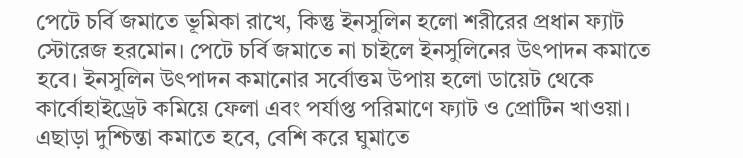পেটে চর্বি জমাতে ভূমিকা রাখে, কিন্তু ইনসুলিন হলো শরীরের প্রধান ফ্যাট স্টোরেজ হরমোন। পেটে চর্বি জমাতে না চাইলে ইনসুলিনের উৎপাদন কমাতে হবে। ইনসুলিন উৎপাদন কমানোর সর্বোত্তম উপায় হলো ডায়েট থেকে কার্বোহাইড্রেট কমিয়ে ফেলা এবং পর্যাপ্ত পরিমাণে ফ্যাট ও প্রোটিন খাওয়া। এছাড়া দুশ্চিন্তা কমাতে হবে, বেশি করে ঘুমাতে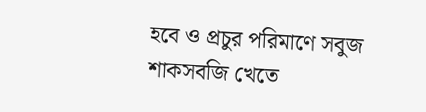হবে ও প্রচুর পরিমাণে সবুজ শাকসবজি খেতে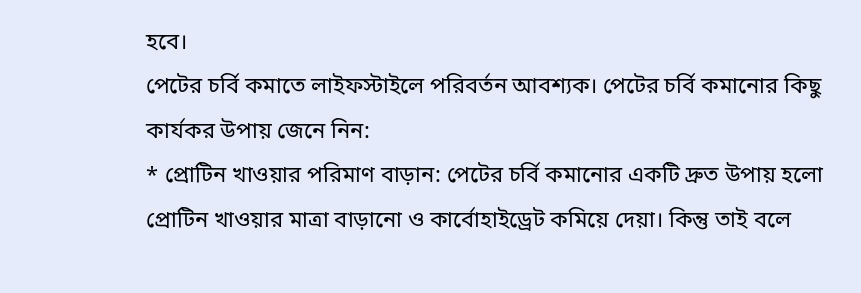হবে।
পেটের চর্বি কমাতে লাইফস্টাইলে পরিবর্তন আবশ্যক। পেটের চর্বি কমানোর কিছু কার্যকর উপায় জেনে নিন:
* প্রোটিন খাওয়ার পরিমাণ বাড়ান: পেটের চর্বি কমানোর একটি দ্রুত উপায় হলো প্রোটিন খাওয়ার মাত্রা বাড়ানো ও কার্বোহাইড্রেট কমিয়ে দেয়া। কিন্তু তাই বলে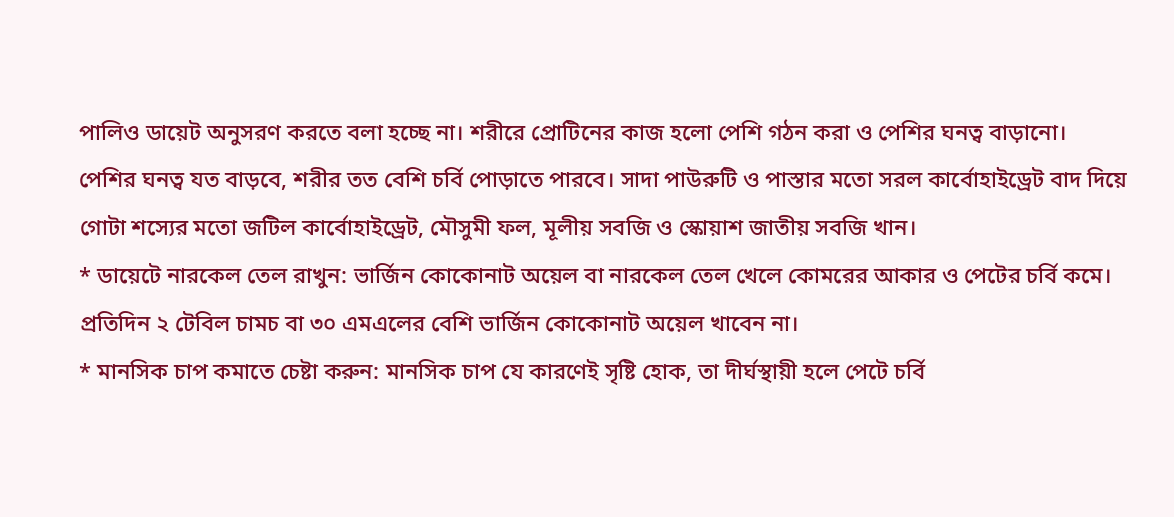পালিও ডায়েট অনুসরণ করতে বলা হচ্ছে না। শরীরে প্রোটিনের কাজ হলো পেশি গঠন করা ও পেশির ঘনত্ব বাড়ানো। পেশির ঘনত্ব যত বাড়বে, শরীর তত বেশি চর্বি পোড়াতে পারবে। সাদা পাউরুটি ও পাস্তার মতো সরল কার্বোহাইড্রেট বাদ দিয়ে গোটা শস্যের মতো জটিল কার্বোহাইড্রেট, মৌসুমী ফল, মূলীয় সবজি ও স্কোয়াশ জাতীয় সবজি খান।
* ডায়েটে নারকেল তেল রাখুন: ভার্জিন কোকোনাট অয়েল বা নারকেল তেল খেলে কোমরের আকার ও পেটের চর্বি কমে। প্রতিদিন ২ টেবিল চামচ বা ৩০ এমএলের বেশি ভার্জিন কোকোনাট অয়েল খাবেন না।
* মানসিক চাপ কমাতে চেষ্টা করুন: মানসিক চাপ যে কারণেই সৃষ্টি হোক, তা দীর্ঘস্থায়ী হলে পেটে চর্বি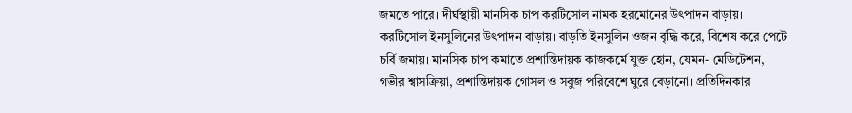জমতে পারে। দীর্ঘস্থায়ী মানসিক চাপ করটিসোল নামক হরমোনের উৎপাদন বাড়ায়। করটিসোল ইনসুলিনের উৎপাদন বাড়ায়। বাড়তি ইনসুলিন ওজন বৃদ্ধি করে, বিশেষ করে পেটে চর্বি জমায়। মানসিক চাপ কমাতে প্রশান্তিদায়ক কাজকর্মে যুক্ত হোন, যেমন- মেডিটেশন, গভীর শ্বাসক্রিয়া, প্রশান্তিদায়ক গোসল ও সবুজ পরিবেশে ঘুরে বেড়ানো। প্রতিদিনকার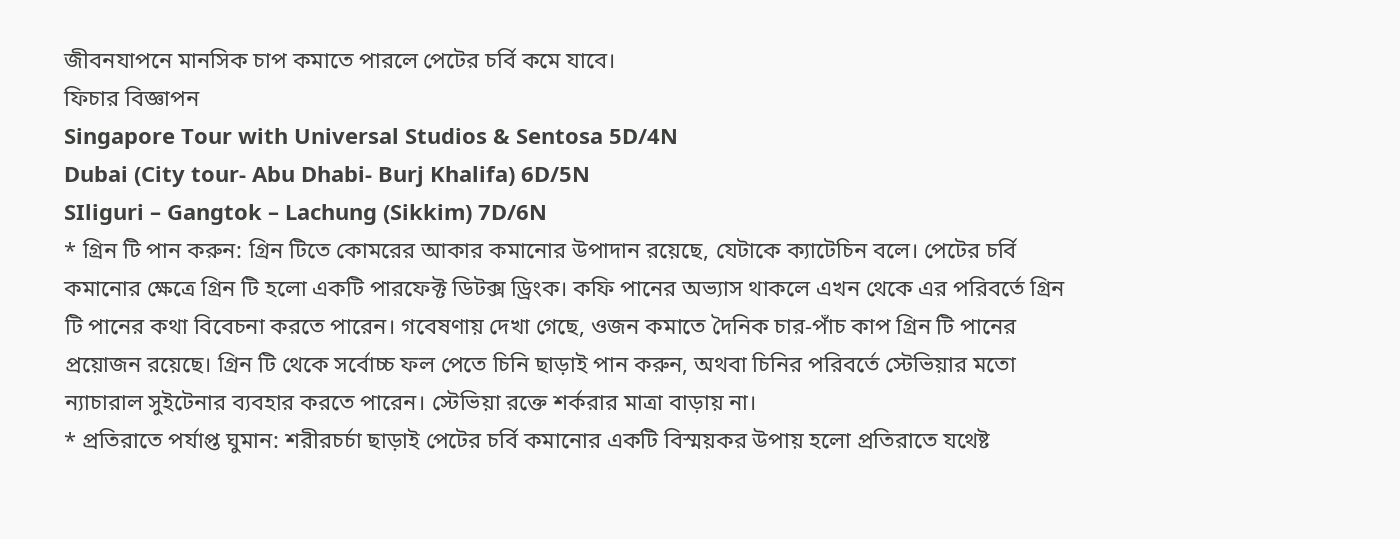জীবনযাপনে মানসিক চাপ কমাতে পারলে পেটের চর্বি কমে যাবে।
ফিচার বিজ্ঞাপন
Singapore Tour with Universal Studios & Sentosa 5D/4N
Dubai (City tour- Abu Dhabi- Burj Khalifa) 6D/5N
SIliguri – Gangtok – Lachung (Sikkim) 7D/6N
* গ্রিন টি পান করুন: গ্রিন টিতে কোমরের আকার কমানোর উপাদান রয়েছে, যেটাকে ক্যাটেচিন বলে। পেটের চর্বি কমানোর ক্ষেত্রে গ্রিন টি হলো একটি পারফেক্ট ডিটক্স ড্রিংক। কফি পানের অভ্যাস থাকলে এখন থেকে এর পরিবর্তে গ্রিন টি পানের কথা বিবেচনা করতে পারেন। গবেষণায় দেখা গেছে, ওজন কমাতে দৈনিক চার-পাঁচ কাপ গ্রিন টি পানের প্রয়োজন রয়েছে। গ্রিন টি থেকে সর্বোচ্চ ফল পেতে চিনি ছাড়াই পান করুন, অথবা চিনির পরিবর্তে স্টেভিয়ার মতো ন্যাচারাল সুইটেনার ব্যবহার করতে পারেন। স্টেভিয়া রক্তে শর্করার মাত্রা বাড়ায় না।
* প্রতিরাতে পর্যাপ্ত ঘুমান: শরীরচর্চা ছাড়াই পেটের চর্বি কমানোর একটি বিস্ময়কর উপায় হলো প্রতিরাতে যথেষ্ট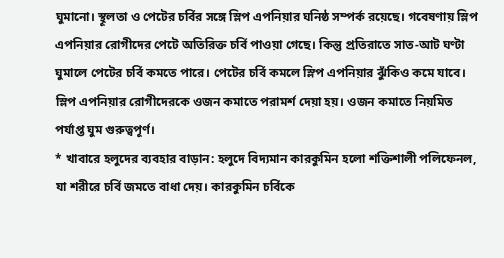ঘুমানো। স্থূলতা ও পেটের চর্বির সঙ্গে স্লিপ এপনিয়ার ঘনিষ্ঠ সম্পর্ক রয়েছে। গবেষণায় স্লিপ এপনিয়ার রোগীদের পেটে অতিরিক্ত চর্বি পাওয়া গেছে। কিন্তু প্রতিরাতে সাত-আট ঘণ্টা ঘুমালে পেটের চর্বি কমতে পারে। পেটের চর্বি কমলে স্লিপ এপনিয়ার ঝুঁকিও কমে যাবে। স্লিপ এপনিয়ার রোগীদেরকে ওজন কমাতে পরামর্শ দেয়া হয়। ওজন কমাতে নিয়মিত পর্যাপ্ত ঘুম গুরুত্বপূর্ণ।
* খাবারে হলুদের ব্যবহার বাড়ান: হলুদে বিদ্যমান কারকুমিন হলো শক্তিশালী পলিফেনল, যা শরীরে চর্বি জমতে বাধা দেয়। কারকুমিন চর্বিকে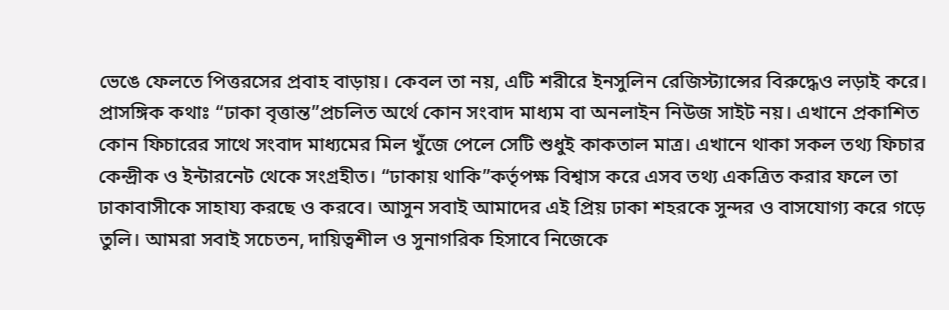ভেঙে ফেলতে পিত্তরসের প্রবাহ বাড়ায়। কেবল তা নয়, এটি শরীরে ইনসুলিন রেজিস্ট্যান্সের বিরুদ্ধেও লড়াই করে।
প্রাসঙ্গিক কথাঃ “ঢাকা বৃত্তান্ত”প্রচলিত অর্থে কোন সংবাদ মাধ্যম বা অনলাইন নিউজ সাইট নয়। এখানে প্রকাশিত কোন ফিচারের সাথে সংবাদ মাধ্যমের মিল খুঁজে পেলে সেটি শুধুই কাকতাল মাত্র। এখানে থাকা সকল তথ্য ফিচার কেন্দ্রীক ও ইন্টারনেট থেকে সংগ্রহীত। “ঢাকায় থাকি”কর্তৃপক্ষ বিশ্বাস করে এসব তথ্য একত্রিত করার ফলে তা ঢাকাবাসীকে সাহায্য করছে ও করবে। আসুন সবাই আমাদের এই প্রিয় ঢাকা শহরকে সুন্দর ও বাসযোগ্য করে গড়ে তুলি। আমরা সবাই সচেতন, দায়িত্বশীল ও সুনাগরিক হিসাবে নিজেকে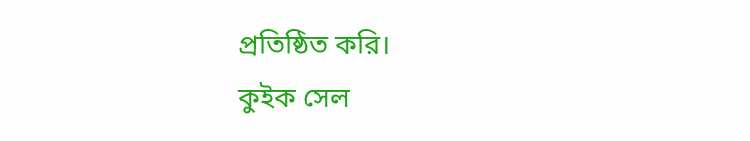প্রতিষ্ঠিত করি।
কুইক সেল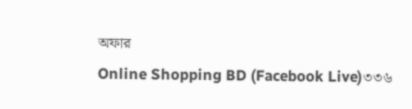অফার
Online Shopping BD (Facebook Live)৩৩৬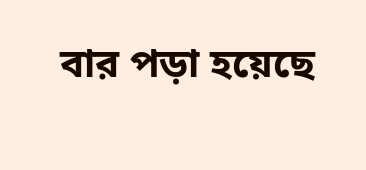বার পড়া হয়েছে